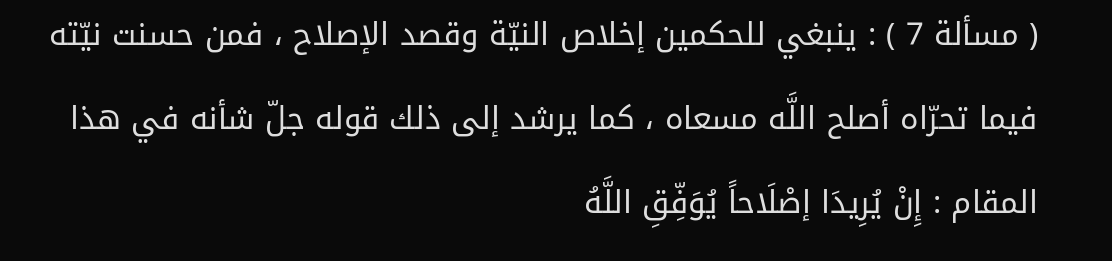( مسألة 7 ) : ينبغي للحكمين إخلاص النيّة وقصد الإصلاح ، فمن حسنت نيّته فيما تحرّاه أصلح اللَّه مسعاه ، كما يرشد إلى ذلك قوله جلّ شأنه في هذا المقام : إِنْ يُرِيدَا إصْلَاحاً يُوَفِّقِ اللَّهُ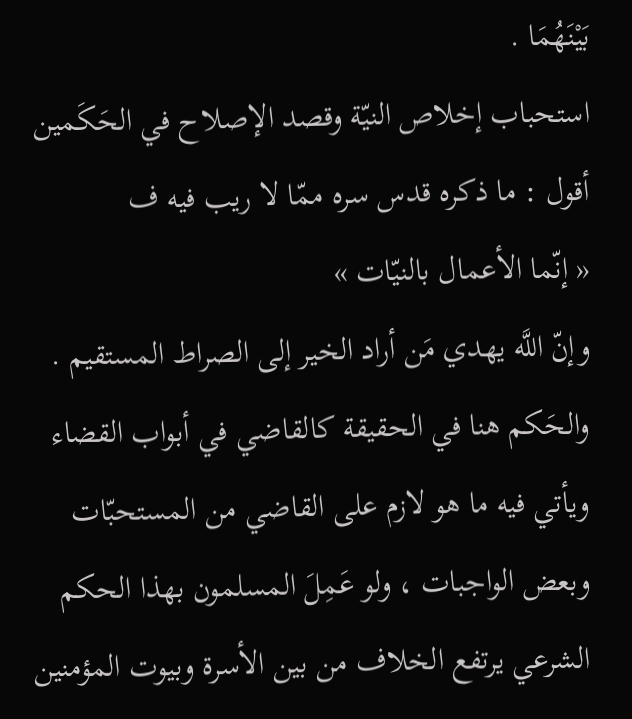بَيْنَهُمَا .
استحباب إخلاص النيّة وقصد الإصلاح في الحَكَمين
أقول : ما ذكره قدس سره ممّا لا ريب فيه ف
« إنّما الأعمال بالنيّات »
وإنّ اللَّه يهدي مَن أراد الخير إلى الصراط المستقيم .
والحَكم هنا في الحقيقة كالقاضي في أبواب القضاء ويأتي فيه ما هو لازم على القاضي من المستحبّات وبعض الواجبات ، ولو عَمِلَ المسلمون بهذا الحكم الشرعي يرتفع الخلاف من بين الأسرة وبيوت المؤمنين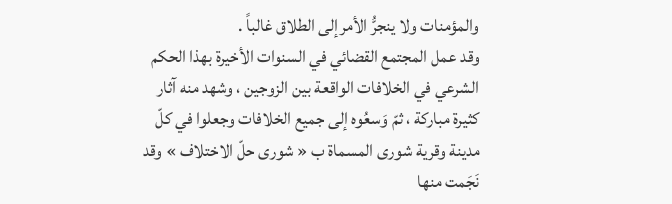والمؤمنات ولا ينجرُّ الأمرإلى الطلاق غالباً .
وقد عمل المجتمع القضائي في السنوات الأخيرة بهذا الحكم الشرعي في الخلافات الواقعة بين الزوجين ، وشهد منه آثار كثيرة مباركة ، ثمّ وَسعُوه إلى جميع الخلافات وجعلوا في كلّ مدينة وقرية شورى المسماة ب « شورى حلّ الاختلاف » وقد نَجَمت منها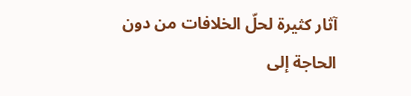آثار كثيرة لحلّ الخلافات من دون الحاجة إلى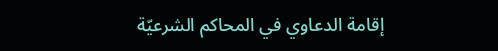إقامة الدعاوي في المحاكم الشرعيّة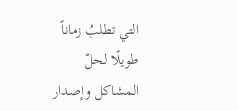التي تطلبُ زماناً طويلًا لحلّ المشاكل وإصدار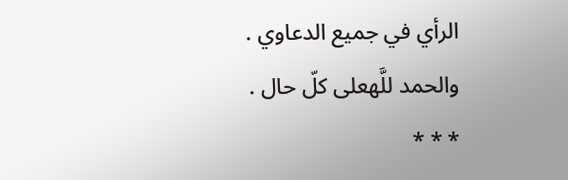الرأي في جميع الدعاوي .
والحمد للَّهعلى كلّ حال .
* * *